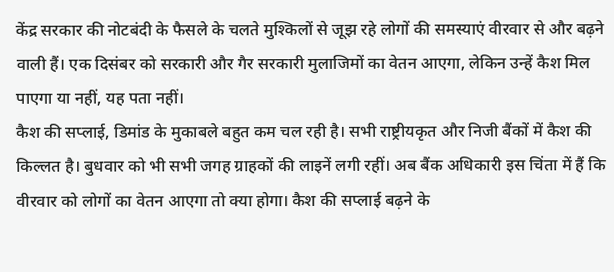केंद्र सरकार की नोटबंदी के फैसले के चलते मुश्किलों से जूझ रहे लोगों की समस्याएं वीरवार से और बढ़ने वाली हैं। एक दिसंबर को सरकारी और गैर सरकारी मुलाजिमों का वेतन आएगा, लेकिन उन्हें कैश मिल पाएगा या नहीं, यह पता नहीं।
कैश की सप्लाई, डिमांड के मुकाबले बहुत कम चल रही है। सभी राष्ट्रीयकृत और निजी बैंकों में कैश की किल्लत है। बुधवार को भी सभी जगह ग्राहकों की लाइनें लगी रहीं। अब बैंक अधिकारी इस चिंता में हैं कि वीरवार को लोगों का वेतन आएगा तो क्या होगा। कैश की सप्लाई बढ़ने के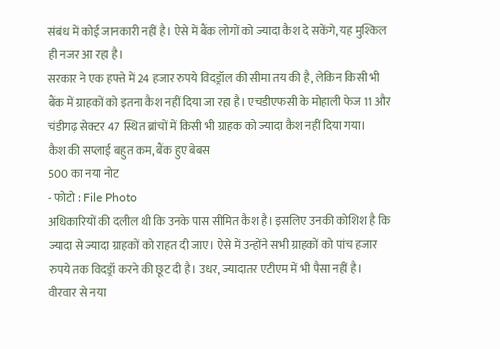संबंध में कोई जानकारी नहीं है। ऐसे में बैंक लोगों को ज्यादा कैश दे सकेंगे, यह मुश्किल ही नजर आ रहा है।
सरकार ने एक हफ्ते में 24 हजार रुपये विदड्रॉल की सीमा तय की है, लेकिन किसी भी बैंक में ग्राहकों को इतना कैश नहीं दिया जा रहा है। एचडीएफसी के मोहाली फेज 11 और चंडीगढ़ सेक्टर 47 स्थित ब्रांचों में किसी भी ग्राहक को ज्यादा कैश नहीं दिया गया।
कैश की सप्लाई बहुत कम, बैंक हुए बेबस
500 का नया नोट
- फोटो : File Photo
अधिकारियों की दलील थी कि उनके पास सीमित कैश है। इसलिए उनकी कोशिश है कि ज्यादा से ज्यादा ग्राहकों को राहत दी जाए। ऐसे में उन्होंने सभी ग्राहकों को पांच हजार रुपये तक विदड्रॉ करने की छूट दी है। उधर, ज्यादातर एटीएम में भी पैसा नहीं है। वीरवार से नया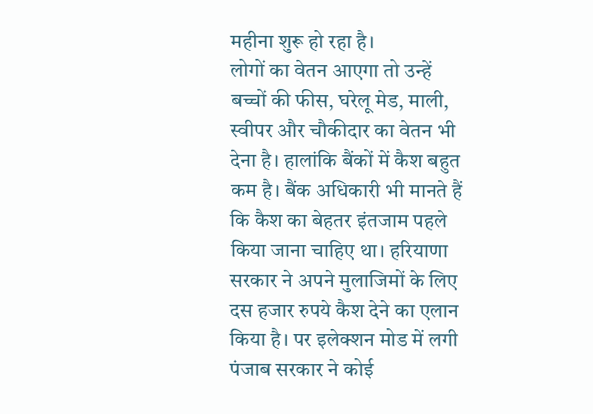महीना शुरू हो रहा है।
लोगों का वेतन आएगा तो उन्हें बच्चों की फीस, घरेलू मेड, माली, स्वीपर और चौकीदार का वेतन भी देना है। हालांकि बैंकों में कैश बहुत कम है। बैंक अधिकारी भी मानते हैं कि कैश का बेहतर इंतजाम पहले किया जाना चाहिए था। हरियाणा सरकार ने अपने मुलाजिमों के लिए दस हजार रुपये कैश देने का एलान किया है। पर इलेक्शन मोड में लगी पंजाब सरकार ने कोई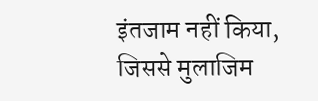इंतजाम नहीं किया, जिससे मुलाजिम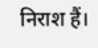निराश हैं।